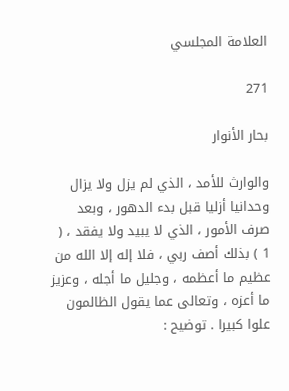العلامة المجلسي

271

بحار الأنوار

والوارث للأمد ، الذي لم يزل ولا يزال وحدانيا أزليا قبل بدء الدهور ، وبعد صرف الأمور ، الذي لا يبيد ولا يفقد ، ( 1 ) بذلك أصف ربي ، فلا إله إلا الله من عظيم ما أعظمه ، وجليل ما أجله ، وعزيز ما أعزه ، وتعالى عما يقول الظالمون علوا كبيرا . توضيح :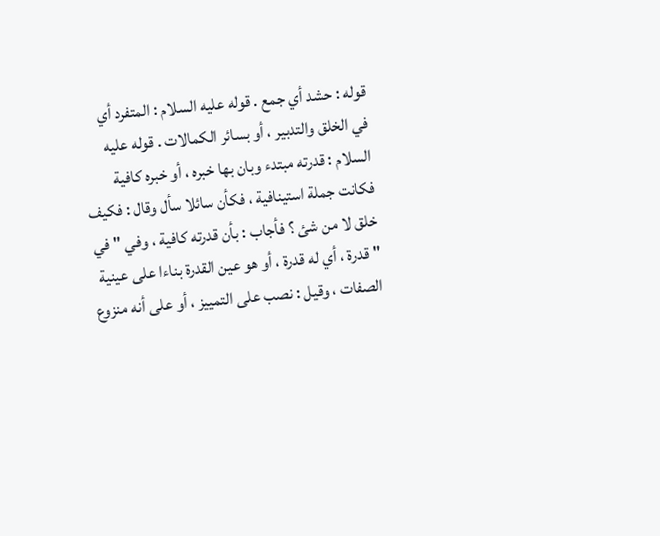قوله : حشد أي جمع . قوله عليه السلام : المتفرد أي في الخلق والتدبير ، أو بسائر الكمالات . قوله عليه السلام : قدرته مبتدء وبان بها خبره ، أو خبره كافية فكانت جملة استينافية ، فكأن سائلا سأل وقال : فكيف خلق لا من شئ ؟ فأجاب : بأن قدرته كافية ، وفي " في " قدرة ، أي له قدرة ، أو هو عين القدرة بناءا على عينية الصفات ، وقيل : نصب على التمييز ، أو على أنه منزوع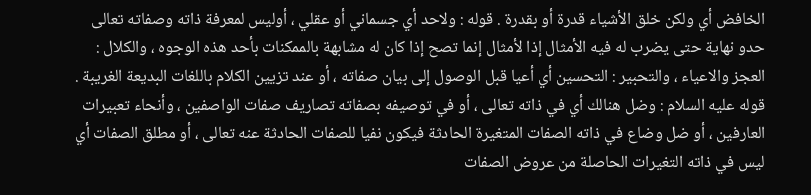الخافض أي ولكن خلق الأشياء قدرة أو بقدرة . قوله : ولاحد أي جسماني أو عقلي ، أوليس لمعرفة ذاته وصفاته تعالى حدو نهاية حتى يضرب له فيه الأمثال إذا لأمثال إنما تصح إذا كان له مشابهة بالممكنات بأحد هذه الوجوه ، والكلال : العجز والاعياء ، والتحبير : التحسين أي أعيا قبل الوصول إلى بيان صفاته ، أو عند تزيين الكلام باللغات البديعة الغريبة . قوله عليه السلام : وضل هنالك أي في ذاته تعالى ، أو في توصيفه بصفاته تصاريف صفات الواصفين ، وأنحاء تعبيرات العارفين ، أو ضل وضاع في ذاته الصفات المتغيرة الحادثة فيكون نفيا للصفات الحادثة عنه تعالى ، أو مطلق الصفات أي ليس في ذاته التغيرات الحاصلة من عروض الصفات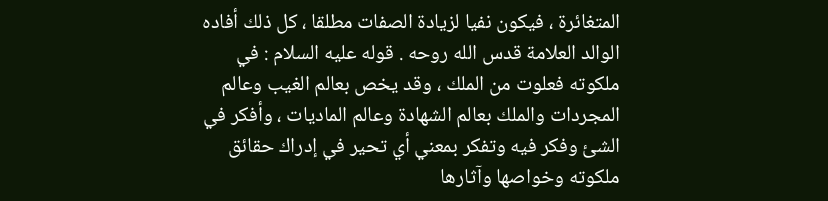المتغائرة ، فيكون نفيا لزيادة الصفات مطلقا ، كل ذلك أفاده الوالد العلامة قدس الله روحه . قوله عليه السلام : في ملكوته فعلوت من الملك ، وقد يخص بعالم الغيب وعالم المجردات والملك بعالم الشهادة وعالم الماديات ، وأفكر في الشئ وفكر فيه وتفكر بمعني أي تحير في إدراك حقائق ملكوته وخواصها وآثارها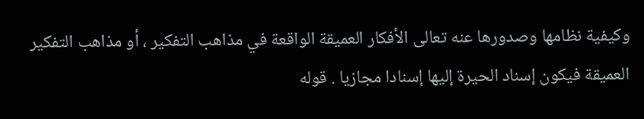وكيفية نظامها وصدورها عنه تعالى الأفكار العميقة الواقعة في مذاهب التفكير ، أو مذاهب التفكير العميقة فيكون إسناد الحيرة إليها إسنادا مجازيا . قوله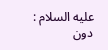عليه السلام : دون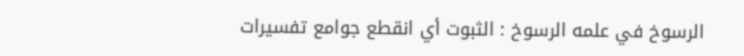الرسوخ في علمه الرسوخ : الثبوت أي انقطع جوامع تفسيرات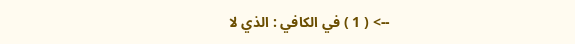--> ( 1 ) في الكافي : الذي لا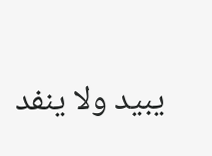يبيد ولا ينفد